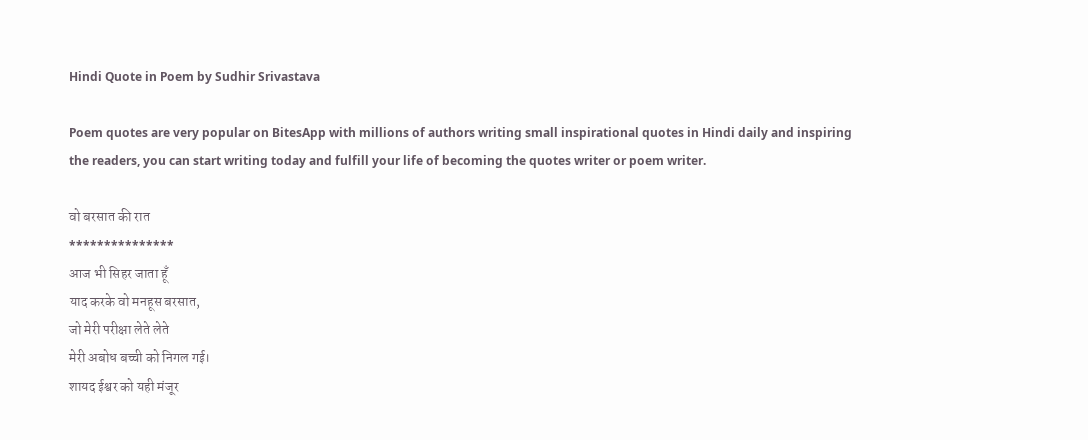Hindi Quote in Poem by Sudhir Srivastava

Poem quotes are very popular on BitesApp with millions of authors writing small inspirational quotes in Hindi daily and inspiring the readers, you can start writing today and fulfill your life of becoming the quotes writer or poem writer.

वो बरसात की रात
***************
आज भी सिहर जाता हूँ
याद करके वो मनहूस बरसात,
जो मेरी परीक्षा लेते लेते
मेरी अबोध बच्ची को निगल गई।
शायद ईश्वर को यही मंजूर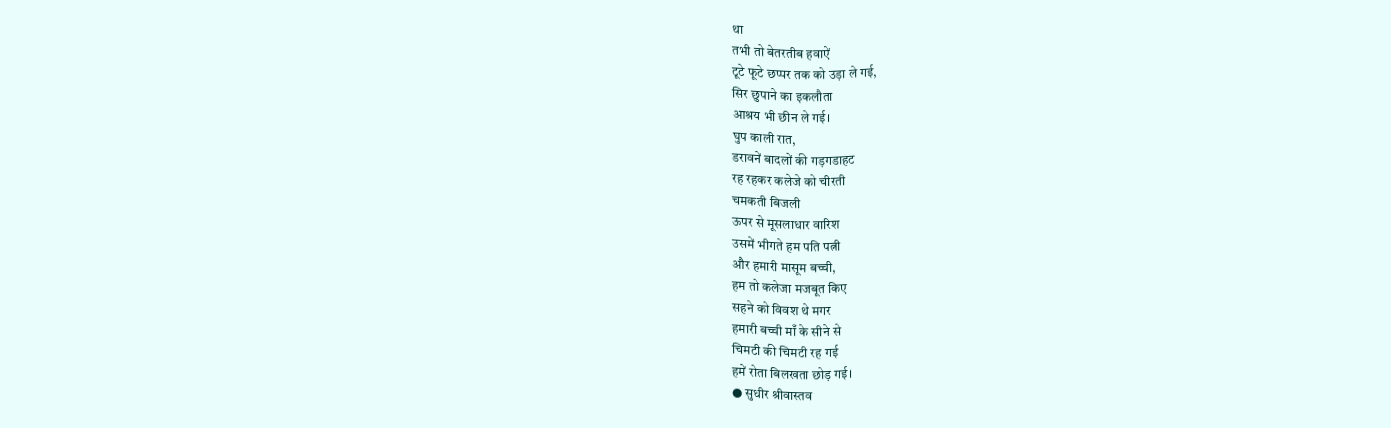था
तभी तो बेतरतीब हवाऐं
टूटे फूटे छप्पर तक को उड़ा ले गई,
सिर छुपाने का इकलौता
आश्रय भी छीन ले गई।
घुप काली रात,
डरावनें बादलों की गड़गडाहट
रह रहकर कलेजे को चीरती
चमकती बिजली
ऊपर से मूसलाधार वारिश
उसमें भीगते हम पति पत्नी
और हमारी मासूम बच्ची,
हम तो कलेजा मजबूत किए
सहने को विवश थे मगर
हमारी बच्ची माँ के सीने से
चिमटी की चिमटी रह गई
हमें रोता बिलखता छोड़ गई।
● सुधीर श्रीवास्तव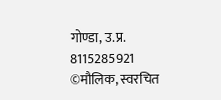गोण्डा, उ.प्र.
8115285921
©मौलिक, स्वरचित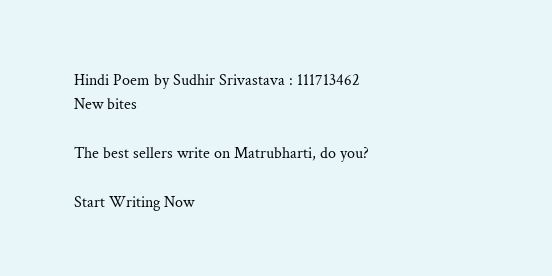Hindi Poem by Sudhir Srivastava : 111713462
New bites

The best sellers write on Matrubharti, do you?

Start Writing Now